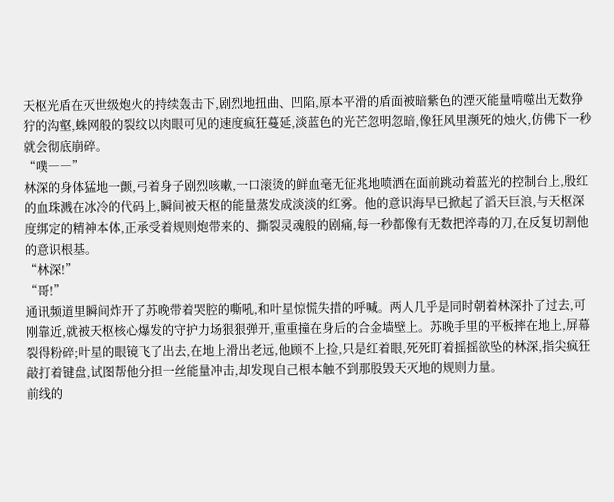天枢光盾在灭世级炮火的持续轰击下,剧烈地扭曲、凹陷,原本平滑的盾面被暗紫色的湮灭能量啃噬出无数狰狞的沟壑,蛛网般的裂纹以肉眼可见的速度疯狂蔓延,淡蓝色的光芒忽明忽暗,像狂风里濒死的烛火,仿佛下一秒就会彻底崩碎。
“噗――”
林深的身体猛地一颤,弓着身子剧烈咳嗽,一口滚烫的鲜血毫无征兆地喷洒在面前跳动着蓝光的控制台上,殷红的血珠溅在冰冷的代码上,瞬间被天枢的能量蒸发成淡淡的红雾。他的意识海早已掀起了滔天巨浪,与天枢深度绑定的精神本体,正承受着规则炮带来的、撕裂灵魂般的剧痛,每一秒都像有无数把淬毒的刀,在反复切割他的意识根基。
“林深!”
“哥!”
通讯频道里瞬间炸开了苏晚带着哭腔的嘶吼,和叶星惊慌失措的呼喊。两人几乎是同时朝着林深扑了过去,可刚靠近,就被天枢核心爆发的守护力场狠狠弹开,重重撞在身后的合金墙壁上。苏晚手里的平板摔在地上,屏幕裂得粉碎;叶星的眼镜飞了出去,在地上滑出老远,他顾不上捡,只是红着眼,死死盯着摇摇欲坠的林深,指尖疯狂敲打着键盘,试图帮他分担一丝能量冲击,却发现自己根本触不到那股毁天灭地的规则力量。
前线的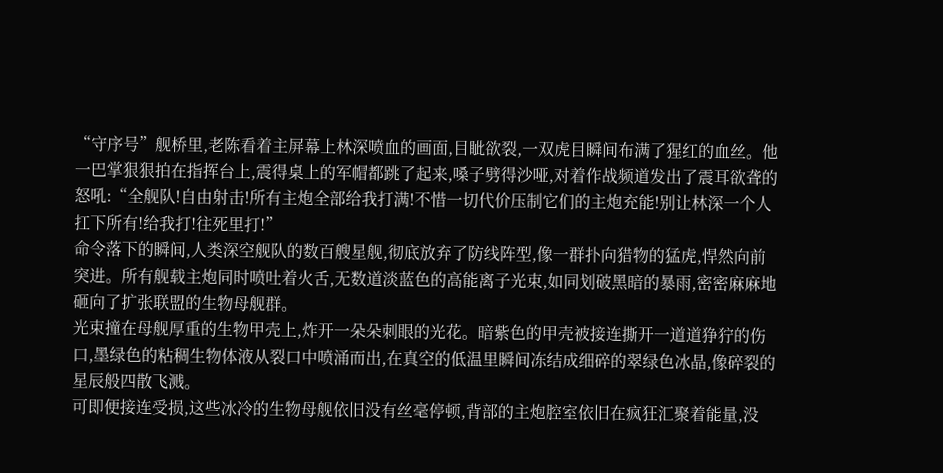“守序号”舰桥里,老陈看着主屏幕上林深喷血的画面,目眦欲裂,一双虎目瞬间布满了猩红的血丝。他一巴掌狠狠拍在指挥台上,震得桌上的军帽都跳了起来,嗓子劈得沙哑,对着作战频道发出了震耳欲聋的怒吼:“全舰队!自由射击!所有主炮全部给我打满!不惜一切代价压制它们的主炮充能!别让林深一个人扛下所有!给我打!往死里打!”
命令落下的瞬间,人类深空舰队的数百艘星舰,彻底放弃了防线阵型,像一群扑向猎物的猛虎,悍然向前突进。所有舰载主炮同时喷吐着火舌,无数道淡蓝色的高能离子光束,如同划破黑暗的暴雨,密密麻麻地砸向了扩张联盟的生物母舰群。
光束撞在母舰厚重的生物甲壳上,炸开一朵朵刺眼的光花。暗紫色的甲壳被接连撕开一道道狰狞的伤口,墨绿色的粘稠生物体液从裂口中喷涌而出,在真空的低温里瞬间冻结成细碎的翠绿色冰晶,像碎裂的星辰般四散飞溅。
可即便接连受损,这些冰冷的生物母舰依旧没有丝毫停顿,背部的主炮腔室依旧在疯狂汇聚着能量,没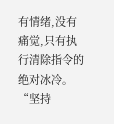有情绪,没有痛觉,只有执行清除指令的绝对冰冷。
“坚持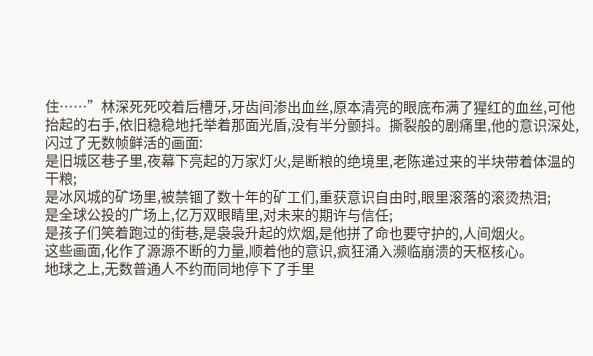住……”林深死死咬着后槽牙,牙齿间渗出血丝,原本清亮的眼底布满了猩红的血丝,可他抬起的右手,依旧稳稳地托举着那面光盾,没有半分颤抖。撕裂般的剧痛里,他的意识深处,闪过了无数帧鲜活的画面:
是旧城区巷子里,夜幕下亮起的万家灯火,是断粮的绝境里,老陈递过来的半块带着体温的干粮;
是冰风城的矿场里,被禁锢了数十年的矿工们,重获意识自由时,眼里滚落的滚烫热泪;
是全球公投的广场上,亿万双眼睛里,对未来的期许与信任;
是孩子们笑着跑过的街巷,是袅袅升起的炊烟,是他拼了命也要守护的,人间烟火。
这些画面,化作了源源不断的力量,顺着他的意识,疯狂涌入濒临崩溃的天枢核心。
地球之上,无数普通人不约而同地停下了手里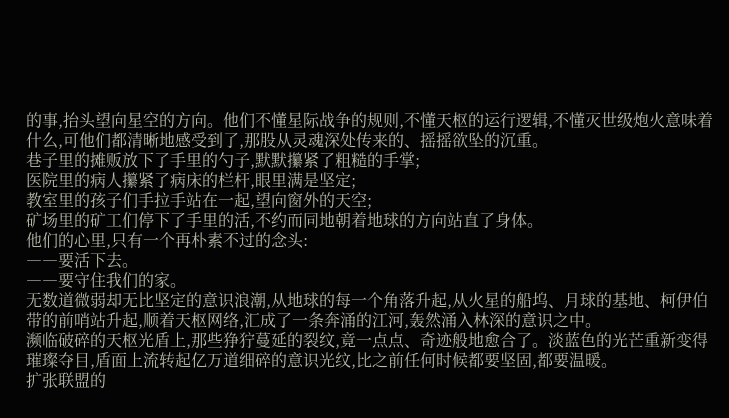的事,抬头望向星空的方向。他们不懂星际战争的规则,不懂天枢的运行逻辑,不懂灭世级炮火意味着什么,可他们都清晰地感受到了,那股从灵魂深处传来的、摇摇欲坠的沉重。
巷子里的摊贩放下了手里的勺子,默默攥紧了粗糙的手掌;
医院里的病人攥紧了病床的栏杆,眼里满是坚定;
教室里的孩子们手拉手站在一起,望向窗外的天空;
矿场里的矿工们停下了手里的活,不约而同地朝着地球的方向站直了身体。
他们的心里,只有一个再朴素不过的念头:
――要活下去。
――要守住我们的家。
无数道微弱却无比坚定的意识浪潮,从地球的每一个角落升起,从火星的船坞、月球的基地、柯伊伯带的前哨站升起,顺着天枢网络,汇成了一条奔涌的江河,轰然涌入林深的意识之中。
濒临破碎的天枢光盾上,那些狰狞蔓延的裂纹,竟一点点、奇迹般地愈合了。淡蓝色的光芒重新变得璀璨夺目,盾面上流转起亿万道细碎的意识光纹,比之前任何时候都要坚固,都要温暖。
扩张联盟的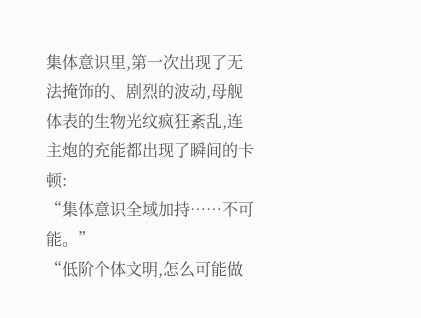集体意识里,第一次出现了无法掩饰的、剧烈的波动,母舰体表的生物光纹疯狂紊乱,连主炮的充能都出现了瞬间的卡顿:
“集体意识全域加持……不可能。”
“低阶个体文明,怎么可能做